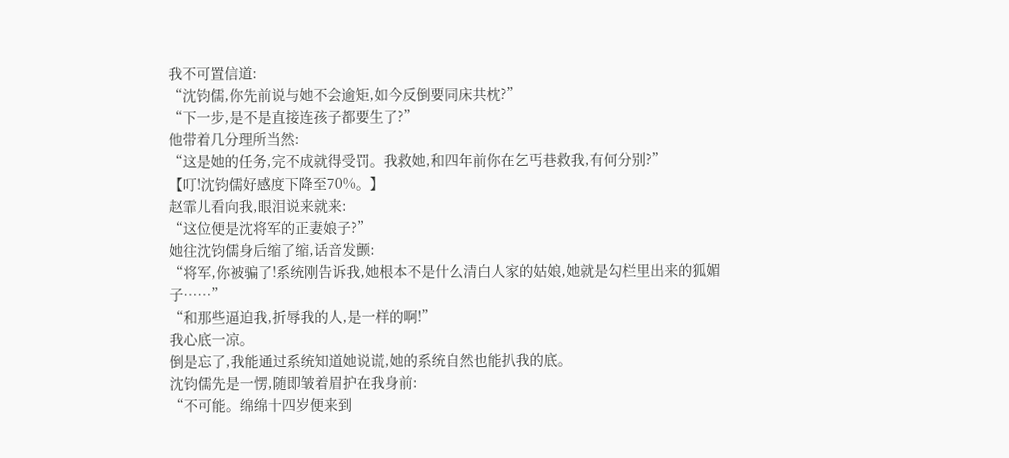我不可置信道:
“沈钧儒,你先前说与她不会逾矩,如今反倒要同床共枕?”
“下一步,是不是直接连孩子都要生了?”
他带着几分理所当然:
“这是她的任务,完不成就得受罚。我救她,和四年前你在乞丐巷救我,有何分别?”
【叮!沈钧儒好感度下降至70%。】
赵霏儿看向我,眼泪说来就来:
“这位便是沈将军的正妻娘子?”
她往沈钧儒身后缩了缩,话音发颤:
“将军,你被骗了!系统刚告诉我,她根本不是什么清白人家的姑娘,她就是勾栏里出来的狐媚子……”
“和那些逼迫我,折辱我的人,是一样的啊!”
我心底一凉。
倒是忘了,我能通过系统知道她说谎,她的系统自然也能扒我的底。
沈钧儒先是一愣,随即皱着眉护在我身前:
“不可能。绵绵十四岁便来到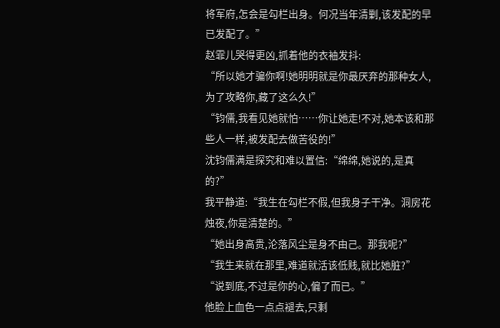将军府,怎会是勾栏出身。何况当年清剿,该发配的早已发配了。”
赵霏儿哭得更凶,抓着他的衣袖发抖:
“所以她才骗你啊!她明明就是你最厌弃的那种女人,为了攻略你,藏了这么久!”
“钧儒,我看见她就怕……你让她走!不对,她本该和那些人一样,被发配去做苦役的!”
沈钧儒满是探究和难以置信:“绵绵,她说的,是真的?”
我平静道:“我生在勾栏不假,但我身子干净。洞房花烛夜,你是清楚的。”
“她出身高贵,沦落风尘是身不由己。那我呢?”
“我生来就在那里,难道就活该低贱,就比她脏?”
“说到底,不过是你的心,偏了而已。”
他脸上血色一点点褪去,只剩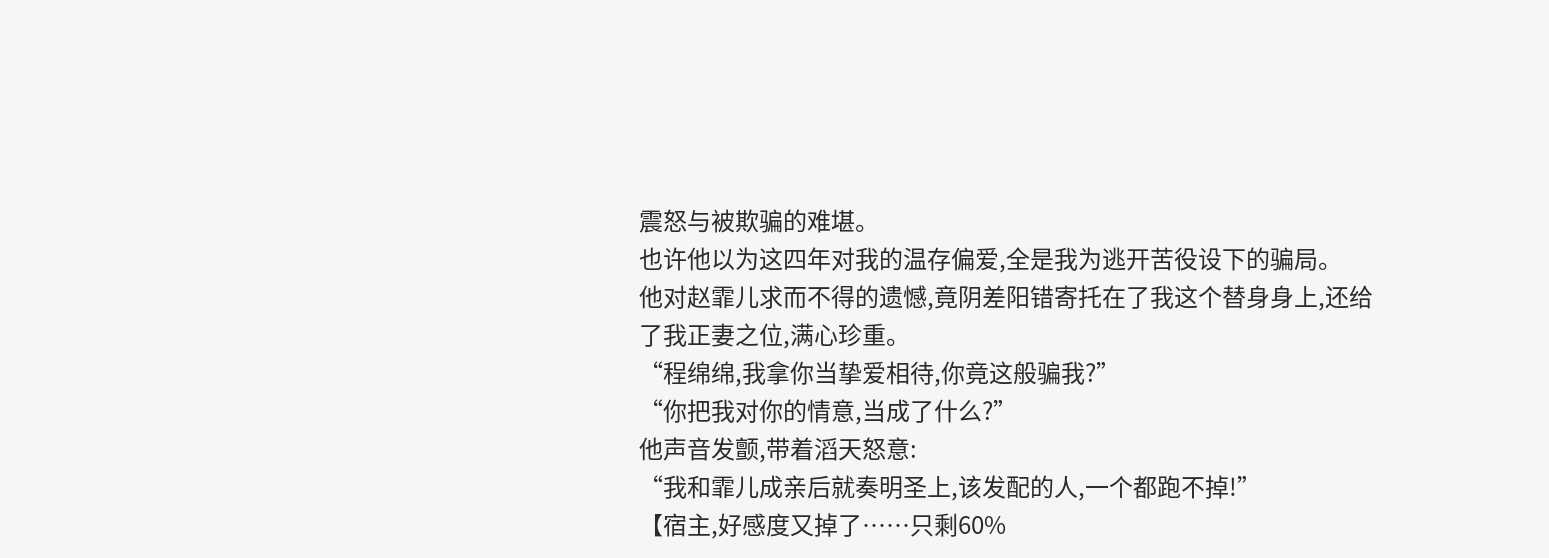震怒与被欺骗的难堪。
也许他以为这四年对我的温存偏爱,全是我为逃开苦役设下的骗局。
他对赵霏儿求而不得的遗憾,竟阴差阳错寄托在了我这个替身身上,还给了我正妻之位,满心珍重。
“程绵绵,我拿你当挚爱相待,你竟这般骗我?”
“你把我对你的情意,当成了什么?”
他声音发颤,带着滔天怒意:
“我和霏儿成亲后就奏明圣上,该发配的人,一个都跑不掉!”
【宿主,好感度又掉了……只剩60%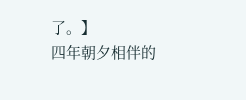了。】
四年朝夕相伴的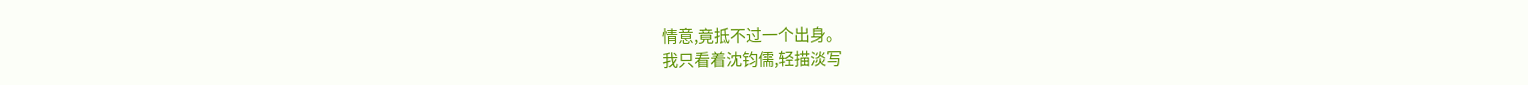情意,竟抵不过一个出身。
我只看着沈钧儒,轻描淡写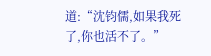道:“沈钧儒,如果我死了,你也活不了。”